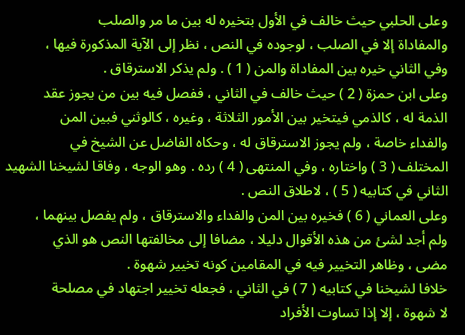وعلى الحلبي حيث خالف في الأول بتخيره له بين ما مر والصلب
والمفاداة إلا في الصلب ، لوجوده في النص ، نظر إلى الآية المذكورة فيها ،
وفي الثاني خيره بين المفاداة والمن ( 1 ) . ولم يذكر الاسترقاق .
وعلى ابن حمزة ( 2 ) حيث خالف في الثاني ، ففصل فيه بين من يجوز عقد
الذمة له ، كالذمي فيتخير بين الأمور الثلاثة ، وغيره ، كالوثني فبين المن
والفداء خاصة ، ولم يجوز الاسترقاق له ، وحكاه الفاضل عن الشيخ في
المختلف ( 3 ) واختاره ، وفي المنتهى ( 4 ) رده . وهو الوجه ، وفاقا لشيخنا الشهيد
الثاني في كتابيه ( 5 ) ، لاطلاق النص .
وعلى العماني ( 6 ) فخيره بين المن والفداء والاسترقاق ، ولم يفصل بينهما ،
ولم أجد لشئ من هذه الأقوال دليلا ، مضافا إلى مخالفتها النص هو الذي
مضى ، وظاهر التخيير فيه في المقامين كونه تخيير شهوة .
خلافا لشيخنا في كتابيه ( 7 ) في الثاني ، فجعله تخيير اجتهاد في مصلحة
لا شهوة ، إلا إذا تساوت الأفراد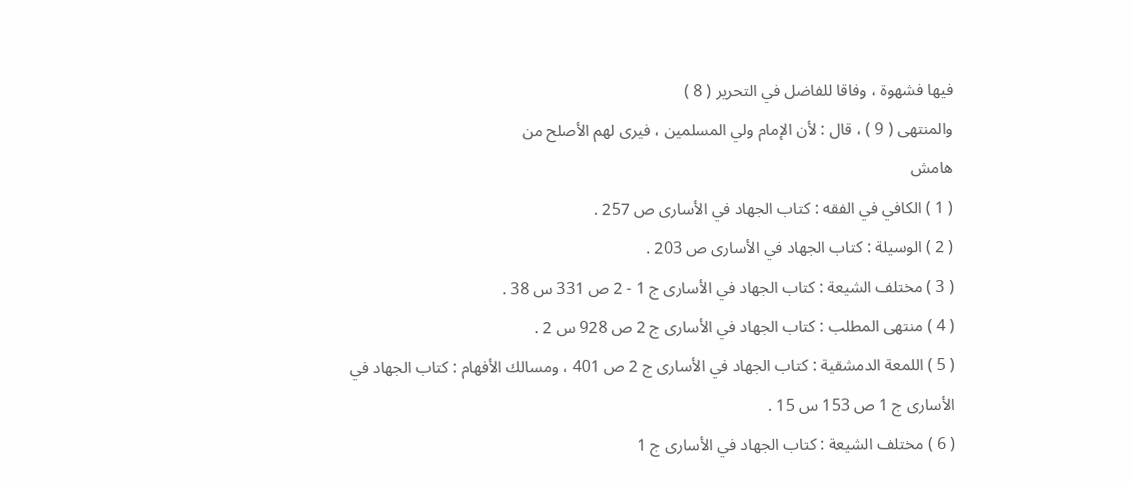فيها فشهوة ، وفاقا للفاضل في التحرير ( 8 )
والمنتهى ( 9 ) ، قال : لأن الإمام ولي المسلمين ، فيرى لهم الأصلح من
هامش
( 1 ) الكافي في الفقه : كتاب الجهاد في الأسارى ص 257 .
( 2 ) الوسيلة : كتاب الجهاد في الأسارى ص 203 .
( 3 ) مختلف الشيعة : كتاب الجهاد في الأسارى ج 1 - 2 ص 331 س 38 .
( 4 ) منتهى المطلب : كتاب الجهاد في الأسارى ج 2 ص 928 س 2 .
( 5 ) اللمعة الدمشقية : كتاب الجهاد في الأسارى ج 2 ص 401 ، ومسالك الأفهام : كتاب الجهاد في
الأسارى ج 1 ص 153 س 15 .
( 6 ) مختلف الشيعة : كتاب الجهاد في الأسارى ج 1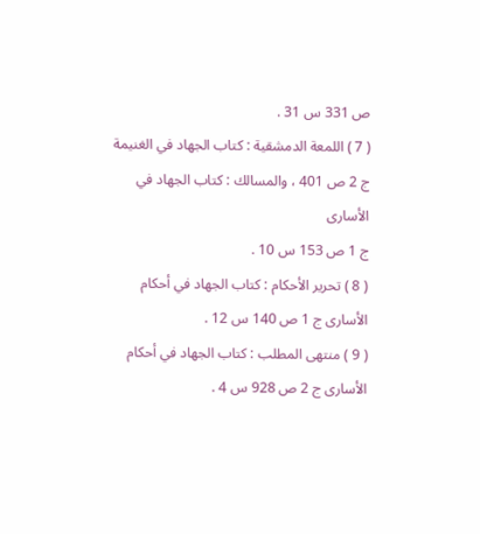ص 331 س 31 .
( 7 ) اللمعة الدمشقية : كتاب الجهاد في الغنيمة ج 2 ص 401 ، والمسالك : كتاب الجهاد في الأسارى
ج 1 ص 153 س 10 .
( 8 ) تحرير الأحكام : كتاب الجهاد في أحكام الأسارى ج 1 ص 140 س 12 .
( 9 ) منتهى المطلب : كتاب الجهاد في أحكام الأسارى ج 2 ص 928 س 4 .